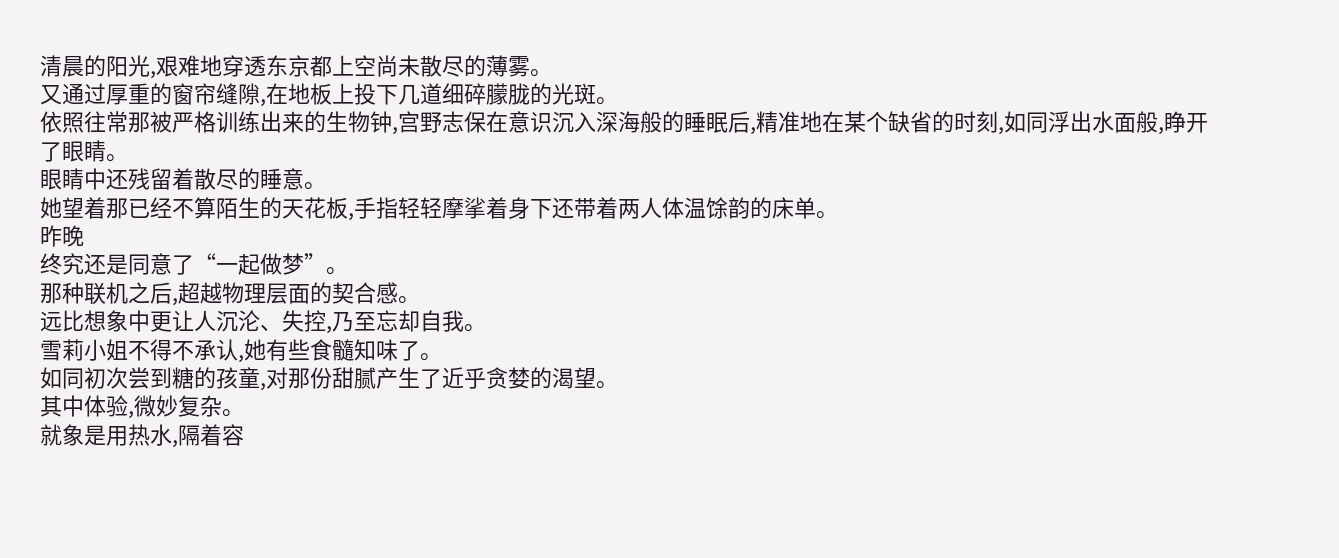清晨的阳光,艰难地穿透东京都上空尚未散尽的薄雾。
又通过厚重的窗帘缝隙,在地板上投下几道细碎朦胧的光斑。
依照往常那被严格训练出来的生物钟,宫野志保在意识沉入深海般的睡眠后,精准地在某个缺省的时刻,如同浮出水面般,睁开了眼睛。
眼睛中还残留着散尽的睡意。
她望着那已经不算陌生的天花板,手指轻轻摩挲着身下还带着两人体温馀韵的床单。
昨晚
终究还是同意了“一起做梦”。
那种联机之后,超越物理层面的契合感。
远比想象中更让人沉沦、失控,乃至忘却自我。
雪莉小姐不得不承认,她有些食髓知味了。
如同初次尝到糖的孩童,对那份甜腻产生了近乎贪婪的渴望。
其中体验,微妙复杂。
就象是用热水,隔着容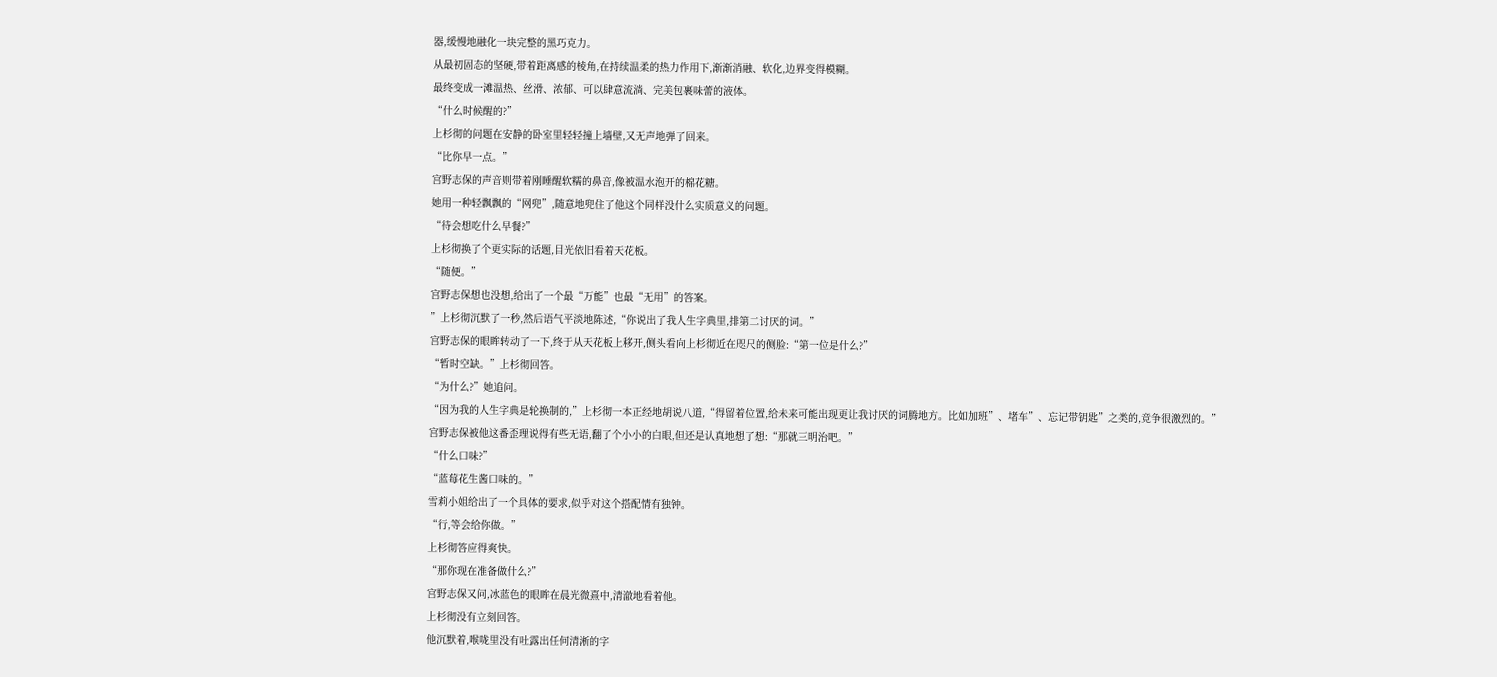器,缓慢地融化一块完整的黑巧克力。
从最初固态的坚硬,带着距离感的棱角,在持续温柔的热力作用下,渐渐消融、软化,边界变得模糊。
最终变成一滩温热、丝滑、浓郁、可以肆意流淌、完美包裹味蕾的液体。
“什么时候醒的?”
上杉彻的问题在安静的卧室里轻轻撞上墙壁,又无声地弹了回来。
“比你早一点。”
宫野志保的声音则带着刚睡醒软糯的鼻音,像被温水泡开的棉花糖。
她用一种轻飘飘的“网兜”,随意地兜住了他这个同样没什么实质意义的问题。
“待会想吃什么早餐?”
上杉彻换了个更实际的话题,目光依旧看着天花板。
“随便。”
宫野志保想也没想,给出了一个最“万能”也最“无用”的答案。
”上杉彻沉默了一秒,然后语气平淡地陈述,“你说出了我人生字典里,排第二讨厌的词。”
宫野志保的眼眸转动了一下,终于从天花板上移开,侧头看向上杉彻近在咫尺的侧脸:“第一位是什么?”
“暂时空缺。”上杉彻回答。
“为什么?”她追问。
“因为我的人生字典是轮换制的,”上杉彻一本正经地胡说八道,“得留着位置,给未来可能出现更让我讨厌的词腾地方。比如加班”、堵车”、忘记带钥匙”之类的,竞争很激烈的。”
宫野志保被他这番歪理说得有些无语,翻了个小小的白眼,但还是认真地想了想:“那就三明治吧。”
“什么口味?”
“蓝莓花生酱口味的。”
雪莉小姐给出了一个具体的要求,似乎对这个搭配情有独钟。
“行,等会给你做。”
上杉彻答应得爽快。
“那你现在准备做什么?”
宫野志保又问,冰蓝色的眼眸在晨光微熹中,清澈地看着他。
上杉彻没有立刻回答。
他沉默着,喉咙里没有吐露出任何清淅的字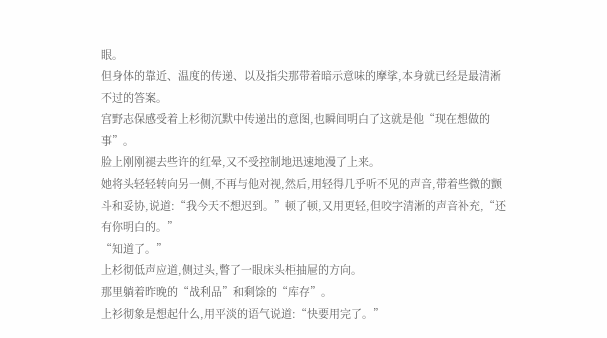眼。
但身体的靠近、温度的传递、以及指尖那带着暗示意味的摩挲,本身就已经是最清淅不过的答案。
宫野志保感受着上杉彻沉默中传递出的意图,也瞬间明白了这就是他“现在想做的事”。
脸上刚刚褪去些许的红晕,又不受控制地迅速地漫了上来。
她将头轻轻转向另一侧,不再与他对视,然后,用轻得几乎听不见的声音,带着些微的颤斗和妥协,说道:“我今天不想迟到。”顿了顿,又用更轻,但咬字清淅的声音补充,“还有你明白的。”
“知道了。”
上杉彻低声应道,侧过头,瞥了一眼床头柜抽屉的方向。
那里躺着昨晚的“战利品”和剩馀的“库存”。
上衫彻象是想起什么,用平淡的语气说道:“快要用完了。”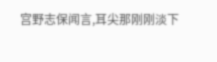宫野志保闻言,耳尖那刚刚淡下